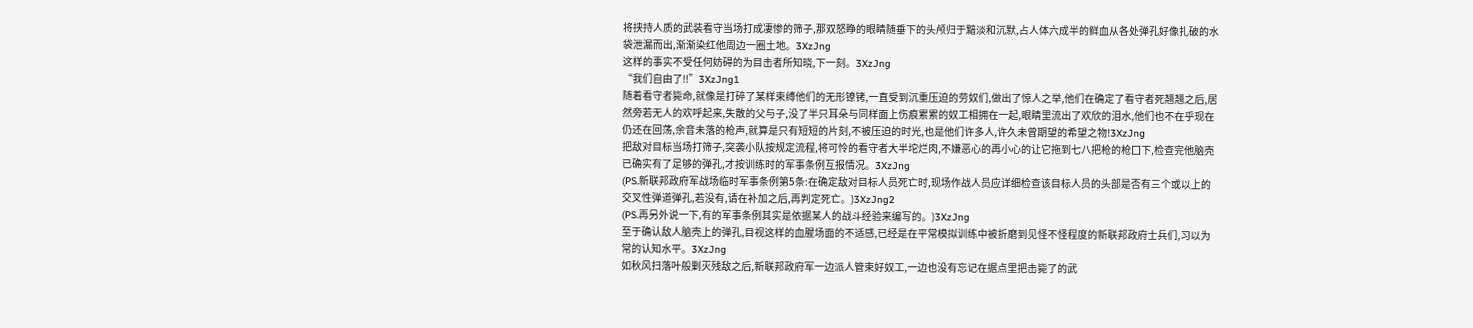将挟持人质的武装看守当场打成凄惨的筛子,那双怒睁的眼睛随垂下的头颅归于黯淡和沉默,占人体六成半的鲜血从各处弹孔好像扎破的水袋泄漏而出,渐渐染红他周边一圈土地。3XzJng
这样的事实不受任何妨碍的为目击者所知晓,下一刻。3XzJng
“我们自由了!!”3XzJng1
随着看守者毙命,就像是打碎了某样束缚他们的无形镣铐,一直受到沉重压迫的劳奴们,做出了惊人之举,他们在确定了看守者死翘翘之后,居然旁若无人的欢呼起来,失散的父与子,没了半只耳朵与同样面上伤痕累累的奴工相拥在一起,眼睛里流出了欢欣的泪水,他们也不在乎现在仍还在回荡,余音未落的枪声,就算是只有短短的片刻,不被压迫的时光,也是他们许多人,许久未曾期望的希望之物!3XzJng
把敌对目标当场打筛子,突袭小队按规定流程,将可怜的看守者大半坨烂肉,不嫌恶心的再小心的让它拖到七八把枪的枪囗下,检查完他脑壳已确实有了足够的弹孔,才按训练时的军事条例互报情况。3XzJng
(PS.新联邦政府军战场临时军事条例第5条:在确定敌对目标人员死亡时,现场作战人员应详细检查该目标人员的头部是否有三个或以上的交叉性弹道弹孔,若没有,请在补加之后,再判定死亡。)3XzJng2
(PS.再另外说一下,有的军事条例其实是依据某人的战斗经验来编写的。)3XzJng
至于确认敌人脑壳上的弹孔,目视这样的血腥场面的不适感,已经是在平常模拟训练中被折磨到见怪不怪程度的新联邦政府士兵们,习以为常的认知水平。3XzJng
如秋风扫落叶般剿灭残敌之后,新联邦政府军一边派人管束好奴工,一边也没有忘记在据点里把击毙了的武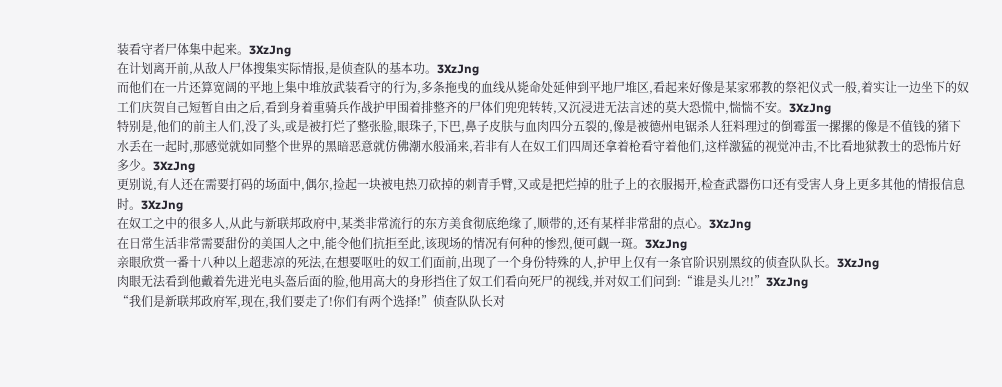装看守者尸体集中起来。3XzJng
在计划离开前,从敌人尸体搜集实际情报,是侦查队的基本功。3XzJng
而他们在一片还算宽阔的平地上集中堆放武装看守的行为,多条拖曵的血线从毙命处延伸到平地尸堆区,看起来好像是某家邪教的祭祀仪式一般,着实让一边坐下的奴工们庆贺自己短暂自由之后,看到身着重骑兵作战护甲围着排整齐的尸体们兜兜转转,又沉浸进无法言述的莫大恐慌中,惴惴不安。3XzJng
特别是,他们的前主人们,没了头,或是被打烂了整张脸,眼珠子,下巴,鼻子皮肤与血肉四分五裂的,像是被德州电锯杀人狂料理过的倒霉蛋一摞摞的像是不值钱的猪下水丢在一起时,那感觉就如同整个世界的黑暗恶意就仿佛潮水般涌来,若非有人在奴工们四周还拿着枪看守着他们,这样激猛的视觉冲击,不比看地狱教士的恐怖片好多少。3XzJng
更别说,有人还在需要打码的场面中,偶尔,捡起一块被电热刀砍掉的刺青手臂,又或是把烂掉的肚子上的衣服揭开,检查武器伤口还有受害人身上更多其他的情报信息时。3XzJng
在奴工之中的很多人,从此与新联邦政府中,某类非常流行的东方美食彻底绝缘了,顺带的,还有某样非常甜的点心。3XzJng
在日常生活非常需要甜份的美国人之中,能令他们抗拒至此,该现场的情况有何种的惨烈,便可觑一斑。3XzJng
亲眼欣赏一番十八种以上超悲凉的死法,在想要呕吐的奴工们面前,出现了一个身份特殊的人,护甲上仅有一条官阶识别黑纹的侦查队队长。3XzJng
肉眼无法看到他戴着先进光电头盔后面的脸,他用高大的身形挡住了奴工们看向死尸的视线,并对奴工们问到:“谁是头儿?!!”3XzJng
“我们是新联邦政府军,现在,我们要走了!你们有两个选择!”侦查队队长对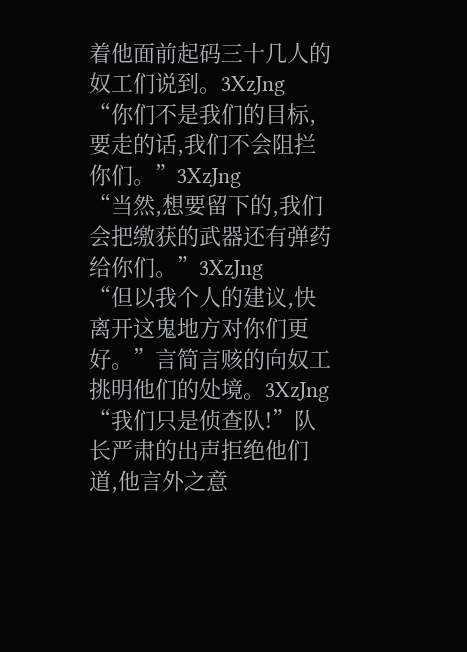着他面前起码三十几人的奴工们说到。3XzJng
“你们不是我们的目标,要走的话,我们不会阻拦你们。”3XzJng
“当然,想要留下的,我们会把缴获的武器还有弹药给你们。”3XzJng
“但以我个人的建议,快离开这鬼地方对你们更好。”言简言赅的向奴工挑明他们的处境。3XzJng
“我们只是侦查队!”队长严肃的出声拒绝他们道,他言外之意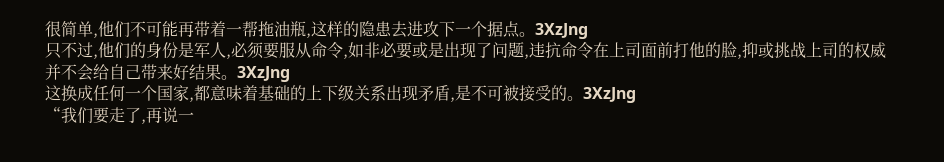很简单,他们不可能再带着一帮拖油瓶,这样的隐患去进攻下一个据点。3XzJng
只不过,他们的身份是军人,必须要服从命令,如非必要或是出现了问题,违抗命令在上司面前打他的脸,抑或挑战上司的权威并不会给自己带来好结果。3XzJng
这换成任何一个国家,都意味着基础的上下级关系出现矛盾,是不可被接受的。3XzJng
“我们要走了,再说一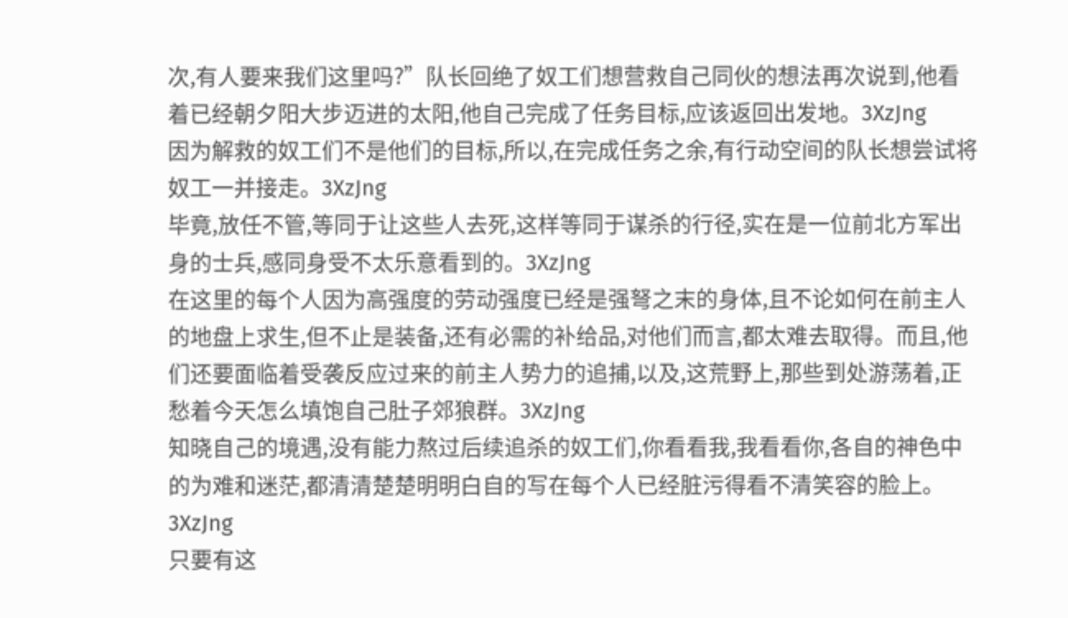次,有人要来我们这里吗?”队长回绝了奴工们想营救自己同伙的想法再次说到,他看着已经朝夕阳大步迈进的太阳,他自己完成了任务目标,应该返回出发地。3XzJng
因为解救的奴工们不是他们的目标,所以,在完成任务之余,有行动空间的队长想尝试将奴工一并接走。3XzJng
毕竟,放任不管,等同于让这些人去死,这样等同于谋杀的行径,实在是一位前北方军出身的士兵,感同身受不太乐意看到的。3XzJng
在这里的每个人因为高强度的劳动强度已经是强弩之末的身体,且不论如何在前主人的地盘上求生,但不止是装备,还有必需的补给品,对他们而言,都太难去取得。而且,他们还要面临着受袭反应过来的前主人势力的追捕,以及,这荒野上,那些到处游荡着,正愁着今天怎么填饱自己肚子郊狼群。3XzJng
知晓自己的境遇,没有能力熬过后续追杀的奴工们,你看看我,我看看你,各自的神色中的为难和迷茫,都清清楚楚明明白自的写在每个人已经脏污得看不清笑容的脸上。3XzJng
只要有这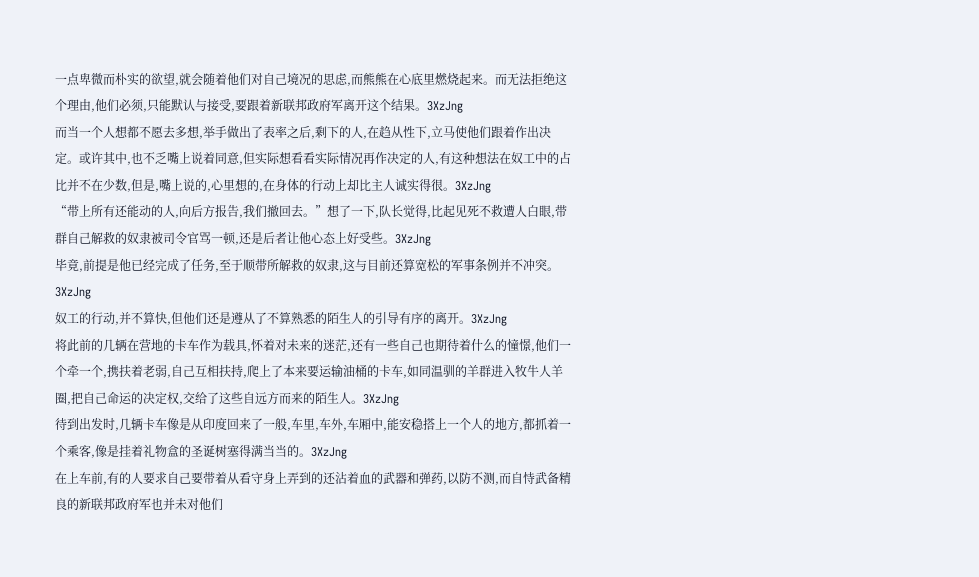一点卑微而朴实的欲望,就会随着他们对自己境况的思虑,而熊熊在心底里燃烧起来。而无法拒绝这个理由,他们必须,只能默认与接受,要跟着新联邦政府军离开这个结果。3XzJng
而当一个人想都不愿去多想,举手做出了表率之后,剩下的人,在趋从性下,立马使他们跟着作出决定。或许其中,也不乏嘴上说着同意,但实际想看看实际情况再作决定的人,有这种想法在奴工中的占比并不在少数,但是,嘴上说的,心里想的,在身体的行动上却比主人诚实得很。3XzJng
“带上所有还能动的人,向后方报告,我们撤回去。”想了一下,队长觉得,比起见死不救遭人白眼,带群自己解救的奴隶被司令官骂一顿,还是后者让他心态上好受些。3XzJng
毕竟,前提是他已经完成了任务,至于顺带所解救的奴隶,这与目前还算宽松的军事条例并不冲突。3XzJng
奴工的行动,并不算快,但他们还是遵从了不算熟悉的陌生人的引导有序的离开。3XzJng
将此前的几辆在营地的卡车作为载具,怀着对未来的迷茫,还有一些自己也期待着什么的憧憬,他们一个牵一个,携扶着老弱,自己互相扶持,爬上了本来要运输油桶的卡车,如同温驯的羊群进入牧牛人羊圈,把自己命运的决定权,交给了这些自远方而来的陌生人。3XzJng
待到出发时,几辆卡车像是从印度回来了一般,车里,车外,车厢中,能安稳搭上一个人的地方,都抓着一个乘客,像是挂着礼物盒的圣诞树塞得满当当的。3XzJng
在上车前,有的人要求自己要带着从看守身上弄到的还沾着血的武器和弹药,以防不测,而自恃武备精良的新联邦政府军也并未对他们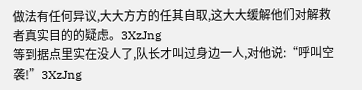做法有任何异议,大大方方的任其自取,这大大缓解他们对解救者真实目的的疑虑。3XzJng
等到据点里实在没人了,队长才叫过身边一人,对他说:“呼叫空袭!”3XzJng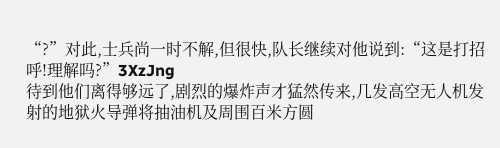“?”对此,士兵尚一时不解,但很快,队长继续对他说到:“这是打招呼!理解吗?”3XzJng
待到他们离得够远了,剧烈的爆炸声才猛然传来,几发高空无人机发射的地狱火导弹将抽油机及周围百米方圆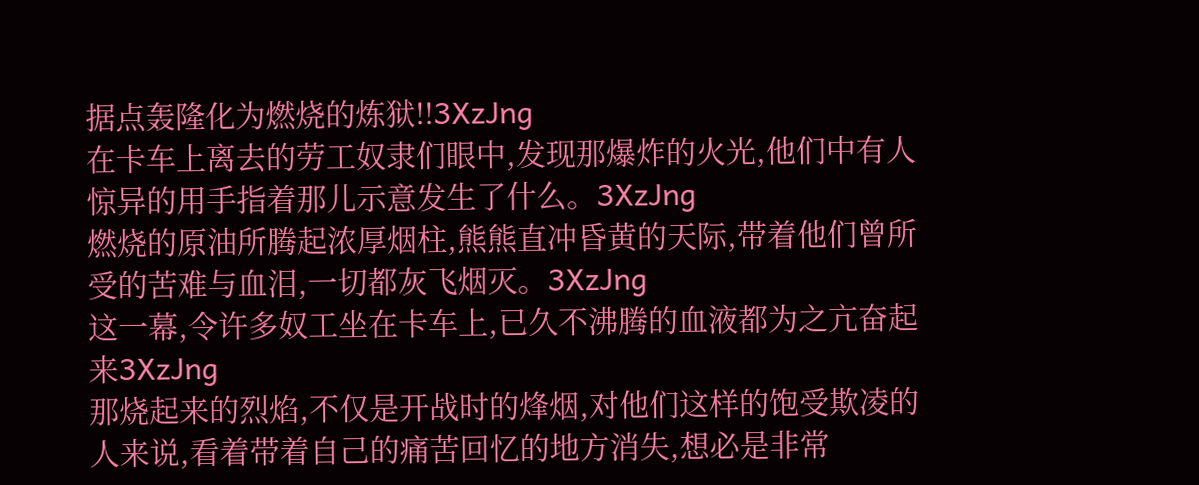据点轰隆化为燃烧的炼狱!!3XzJng
在卡车上离去的劳工奴隶们眼中,发现那爆炸的火光,他们中有人惊异的用手指着那儿示意发生了什么。3XzJng
燃烧的原油所腾起浓厚烟柱,熊熊直冲昏黄的天际,带着他们曾所受的苦难与血泪,一切都灰飞烟灭。3XzJng
这一幕,令许多奴工坐在卡车上,已久不沸腾的血液都为之亢奋起来3XzJng
那烧起来的烈焰,不仅是开战时的烽烟,对他们这样的饱受欺凌的人来说,看着带着自己的痛苦回忆的地方消失,想必是非常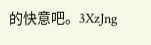的快意吧。3XzJng